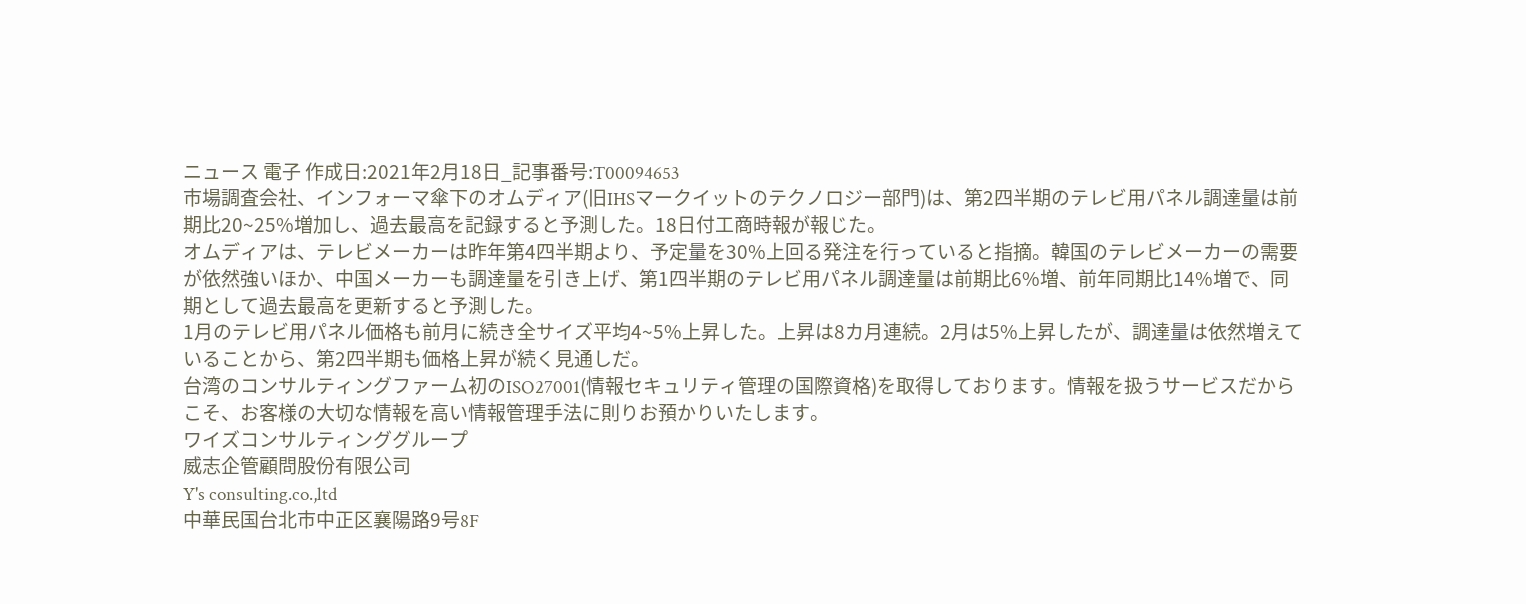ニュース 電子 作成日:2021年2月18日_記事番号:T00094653
市場調査会社、インフォーマ傘下のオムディア(旧IHSマークイットのテクノロジー部門)は、第2四半期のテレビ用パネル調達量は前期比20~25%増加し、過去最高を記録すると予測した。18日付工商時報が報じた。
オムディアは、テレビメーカーは昨年第4四半期より、予定量を30%上回る発注を行っていると指摘。韓国のテレビメーカーの需要が依然強いほか、中国メーカーも調達量を引き上げ、第1四半期のテレビ用パネル調達量は前期比6%増、前年同期比14%増で、同期として過去最高を更新すると予測した。
1月のテレビ用パネル価格も前月に続き全サイズ平均4~5%上昇した。上昇は8カ月連続。2月は5%上昇したが、調達量は依然増えていることから、第2四半期も価格上昇が続く見通しだ。
台湾のコンサルティングファーム初のISO27001(情報セキュリティ管理の国際資格)を取得しております。情報を扱うサービスだからこそ、お客様の大切な情報を高い情報管理手法に則りお預かりいたします。
ワイズコンサルティンググループ
威志企管顧問股份有限公司
Y's consulting.co.,ltd
中華民国台北市中正区襄陽路9号8F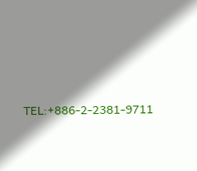TEL:+886-2-2381-9711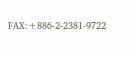FAX:+886-2-2381-9722